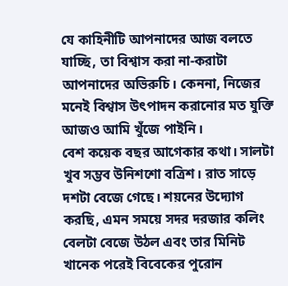যে কাহিনীটি আপনাদের আজ বলতে যাচ্ছি, তা বিশ্বাস করা না-করাটা আপনাদের অভিরুচি। কেননা, নিজের মনেই বিশ্বাস উৎপাদন করানোর মত যুক্তি আজও আমি খুঁজে পাইনি।
বেশ কয়েক বছর আগেকার কথা। সালটা খুব সম্ভব উনিশশো বত্রিশ। রাত সাড়ে দশটা বেজে গেছে। শয়নের উদ্যোগ করছি, এমন সময়ে সদর দরজার কলিং বেলটা বেজে উঠল এবং তার মিনিট খানেক পরেই বিবেকের পুরোন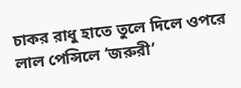চাকর রাধু হাতে তুলে দিলে ওপরে লাল পেন্সিলে ‘জরুরী’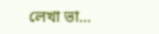লেখা ভা...